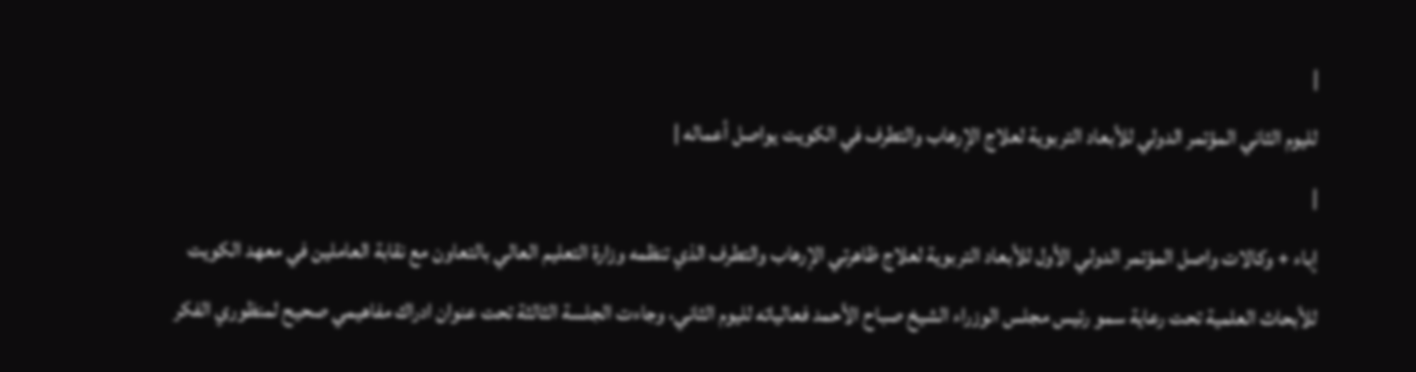|
لليوم الثاني المؤتمر الدولي للأبعاد التربوية لعلاج الإرهاب والتطرف في الكويت يواصل أعماله |
|
إباء + وكالات واصل المؤتمر الدولي الأول للأبعاد التربوية لعلاج ظاهرتي الإرهاب والتطرف الذي تنظمه وزارة التعليم العالي بالتعاون مع نقابة العاملين في معهد الكويت للأبحاث العلمية تحت رعاية سمو رئيس مجلس الوزراء الشيخ صباح الأحمد فعالياته لليوم الثاني، وجاءت الجلسة الثالثة تحت عنوان ادراك مفاهيمي صحيح لمنظوري الفكر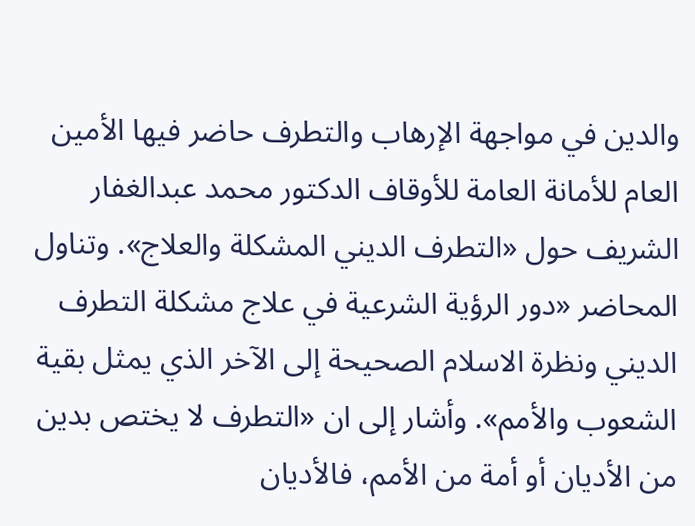والدين في مواجهة الإرهاب والتطرف حاضر فيها الأمين العام للأمانة العامة للأوقاف الدكتور محمد عبدالغفار الشريف حول «التطرف الديني المشكلة والعلاج». وتناول المحاضر «دور الرؤية الشرعية في علاج مشكلة التطرف الديني ونظرة الاسلام الصحيحة إلى الآخر الذي يمثل بقية الشعوب والأمم». وأشار إلى ان «التطرف لا يختص بدين من الأديان أو أمة من الأمم، فالأديان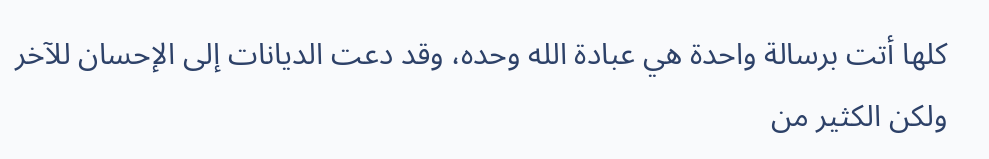كلها أتت برسالة واحدة هي عبادة الله وحده، وقد دعت الديانات إلى الإحسان للآخر ولكن الكثير من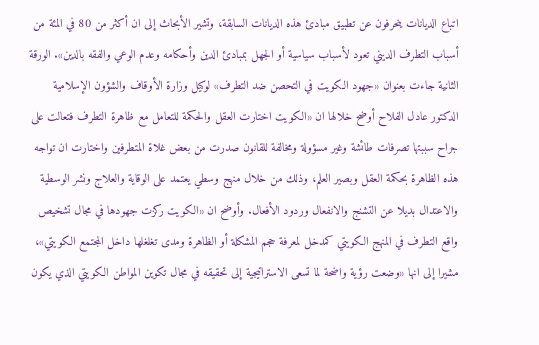اتباع الديانات ينحرفون عن تطبيق مبادئ هذه الديانات السابقة، وتشير الأبحاث إلى ان أكثر من 80 في المئة من أسباب التطرف الديني تعود لأسباب سياسية أو الجهل بمبادئ الدين وأحكامه وعدم الوعي والفقه بالدين». الورقة الثانية جاءت بعنوان «جهود الكويت في التحصن ضد التطرف» لوكيل وزارة الأوقاف والشؤون الإسلامية الدكتور عادل الفلاح أوضح خلالها ان «الكويت اختارت العقل والحكمة للتعامل مع ظاهرة التطرف فتعالت على جراح سببتها تصرفات طائشة وغير مسؤولة ومخالفة للقانون صدرت من بعض غلاة المتطرفين واختارت ان تواجه هذه الظاهرة بحكمة العقل وبصير العلم، وذلك من خلال منهج وسطي يعتمد على الوقاية والعلاج ونشر الوسطية والاعتدال بديلا عن التشنج والانفعال وردود الأفعال. وأوضح ان «الكويت ركزت جهودها في مجال تشخيص واقع التطرف في المنهج الكويتي كمدخل لمعرفة حجم المشكلة أو الظاهرة ومدى تغلغلها داخل المجتمع الكويتي»، مشيرا إلى انها «وضعت رؤية واضحة لما تسعى الاستراتيجية إلى تحقيقه في مجال تكوين المواطن الكويتي الذي يكون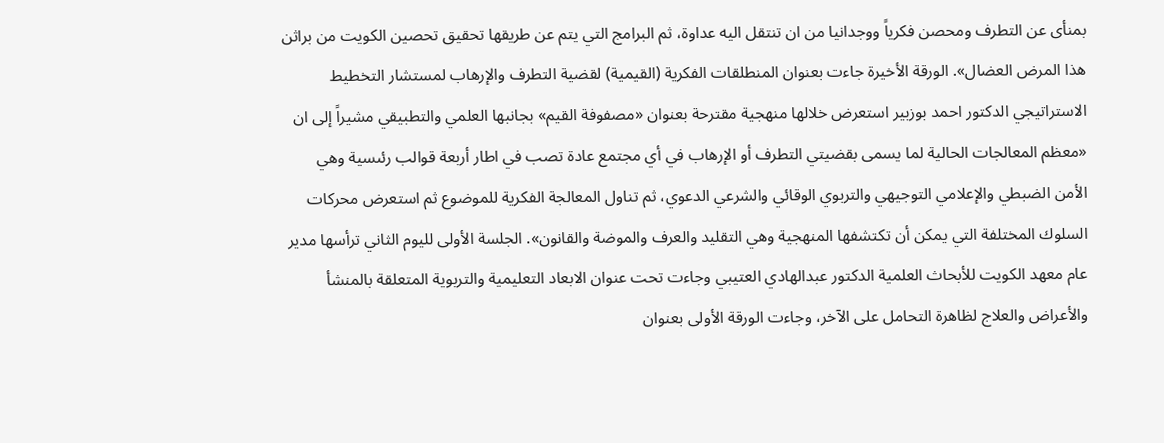بمنأى عن التطرف ومحصن فكرياً ووجدانيا من ان تنتقل اليه عداوة، ثم البرامج التي يتم عن طريقها تحقيق تحصين الكويت من براثن هذا المرض العضال». الورقة الأخيرة جاءت بعنوان المنطلقات الفكرية (القيمية) لقضية التطرف والإرهاب لمستشار التخطيط الاستراتيجي الدكتور احمد بوزبير استعرض خلالها منهجية مقترحة بعنوان «مصفوفة القيم» بجانبها العلمي والتطبيقي مشيراً إلى ان «معظم المعالجات الحالية لما يسمى بقضيتي التطرف أو الإرهاب في أي مجتمع عادة تصب في اطار أربعة قوالب رئىسية وهي الأمن الضبطي والإعلامي التوجيهي والتربوي الوقائي والشرعي الدعوي، ثم تناول المعالجة الفكرية للموضوع ثم استعرض محركات السلوك المختلفة التي يمكن أن تكتشفها المنهجية وهي التقليد والعرف والموضة والقانون». الجلسة الأولى لليوم الثاني ترأسها مدير عام معهد الكويت للأبحاث العلمية الدكتور عبدالهادي العتيبي وجاءت تحت عنوان الابعاد التعليمية والتربوية المتعلقة بالمنشأ والأعراض والعلاج لظاهرة التحامل على الآخر، وجاءت الورقة الأولى بعنوان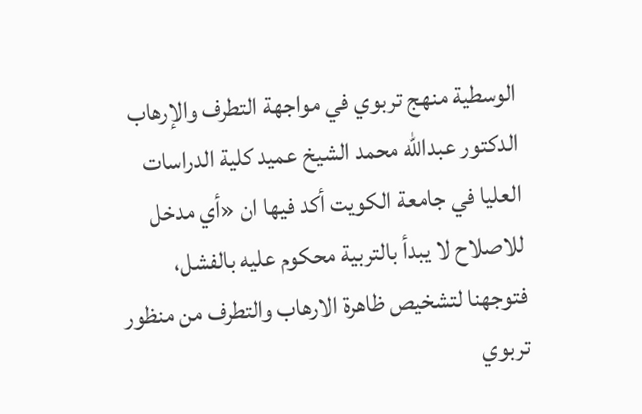الوسطية منهج تربوي في مواجهة التطرف والإرهاب الدكتور عبدالله محمد الشيخ عميد كلية الدراسات العليا في جامعة الكويت أكد فيها ان «أي مدخل للاصلاح لا يبدأ بالتربية محكوم عليه بالفشل، فتوجهنا لتشخيص ظاهرة الارهاب والتطرف من منظور تربوي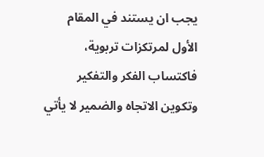يجب ان يستند في المقام الأول لمرتكزات تربوية، فاكتساب الفكر والتفكير وتكوين الاتجاه والضمير لا يأتي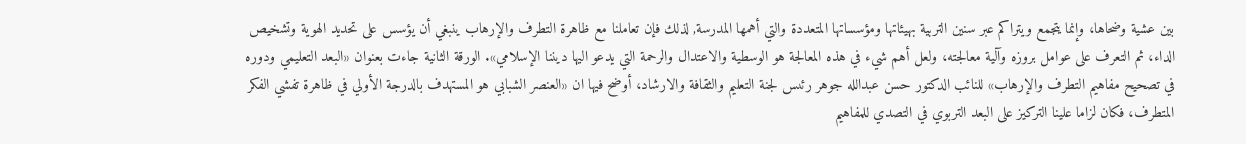بين عشية وضحاها، وإنما يتجمع ويتراكم عبر سنين التربية بهيئاتها ومؤسساتها المتعددة والتي أهمها المدرسة, لذلك فإن تعاملنا مع ظاهرة التطرف والإرهاب ينبغي أن يؤسس على تحديد الهوية وتشخيص الداء، ثم التعرف على عوامل بروزه وآلية معالجته، ولعل أهم شيء في هذه المعالجة هو الوسطية والاعتدال والرحمة التي يدعو اليها ديننا الإسلامي». الورقة الثانية جاءت بعنوان «البعد التعليمي ودوره في تصحيح مفاهيم التطرف والإرهاب» للنائب الدكتور حسن عبدالله جوهر رئىس لجنة التعليم والثقافة والارشاد، أوضح فيها ان «العنصر الشبابي هو المستهدف بالدرجة الأولي في ظاهرة تفشي الفكر المتطرف، فكان لزاما علينا التركيز على البعد التربوي في التصدي للمفاهيم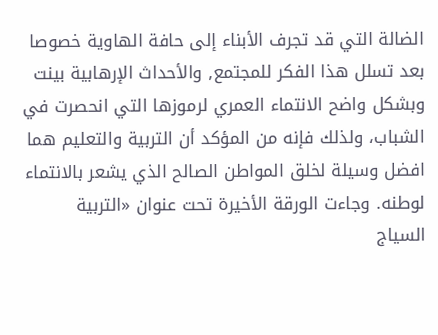الضالة التي قد تجرف الأبناء إلى حافة الهاوية خصوصا بعد تسلل هذا الفكر للمجتمع, والأحداث الإرهابية بينت وبشكل واضح الانتماء العمري لرموزها التي انحصرت في الشباب، ولذلك فإنه من المؤكد أن التربية والتعليم هما افضل وسيلة لخلق المواطن الصالح الذي يشعر بالانتماء لوطنه. وجاءت الورقة الأخيرة تحت عنوان «التربية السياج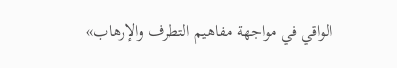الواقي في مواجهة مفاهيم التطرف والإرهاب»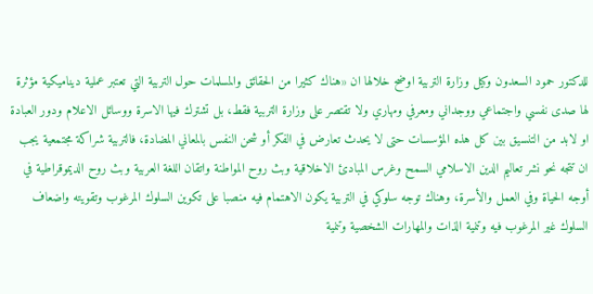للدكتور حمود السعدون وكيل وزارة التربية اوضح خلالها ان «هناك كثيرا من الحقائق والمسلمات حول التربية التي تعتبر عملية ديناميكية مؤثرة لها صدى نفسي واجتماعي ووجداني ومعرفي ومهاري ولا تقتصر على وزارة التربية فقط، بل تشترك فيها الاسرة ووسائل الاعلام ودور العبادة او لابد من التنسيق بين كل هذه المؤسسات حتى لا يحدث تعارض في الفكر أو شحن النفس بالمعاني المضادة، فالتربية شراكة مجتمعية يجب ان تتجه نحو نشر تعاليم الدين الاسلامي السمح وغرس المبادئ الاخلاقية وبث روح المواطنة واتقان اللغة العربية وبث روح الديموقراطية في أوجه الحياة وفي العمل والأسرة، وهناك توجه سلوكي في التربية يكون الاهتمام فيه منصبا على تكوين السلوك المرغوب وتقويته واضعاف السلوك غير المرغوب فيه وتنمية الذات والمهارات الشخصية وتنمية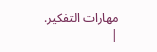مهارات التفكير.
|